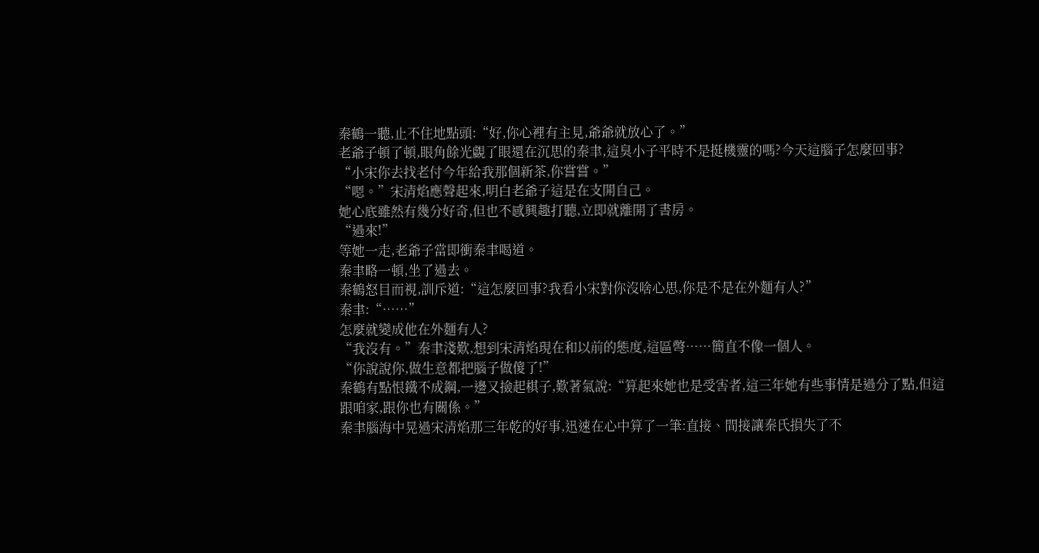秦鶴一聽,止不住地點頭:“好,你心裡有主見,爺爺就放心了。”
老爺子頓了頓,眼角餘光覷了眼還在沉思的秦聿,這臭小子平時不是挺機靈的嗎?今天這腦子怎麼回事?
“小宋你去找老付今年給我那個新茶,你嘗嘗。”
“嗯。”宋清焰應聲起來,明白老爺子這是在支開自己。
她心底雖然有幾分好奇,但也不感興趣打聽,立即就離開了書房。
“過來!”
等她一走,老爺子當即衝秦聿喝道。
秦聿略一頓,坐了過去。
秦鶴怒目而視,訓斥道:“這怎麼回事?我看小宋對你沒啥心思,你是不是在外麵有人?”
秦聿:“……”
怎麼就變成他在外麵有人?
“我沒有。”秦聿淺歎,想到宋清焰現在和以前的態度,這區彆……簡直不像一個人。
“你說說你,做生意都把腦子做傻了!”
秦鶴有點恨鐵不成鋼,一邊又撿起棋子,歎著氣說:“算起來她也是受害者,這三年她有些事情是過分了點,但這跟咱家,跟你也有關係。”
秦聿腦海中晃過宋清焰那三年乾的好事,迅速在心中算了一筆:直接、間接讓秦氏損失了不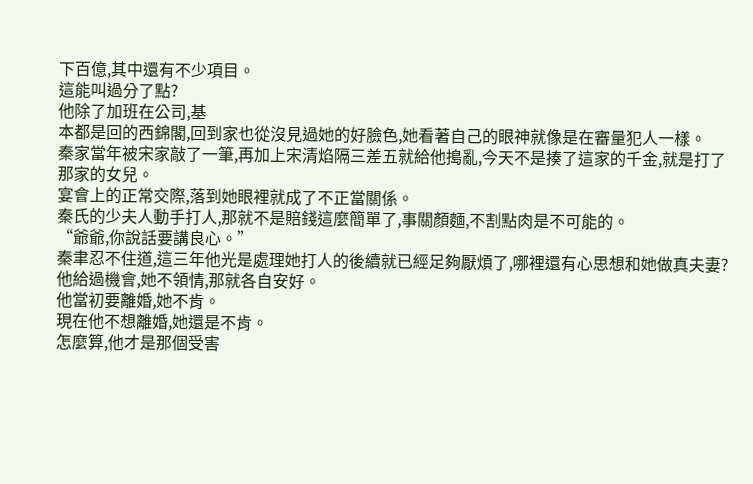下百億,其中還有不少項目。
這能叫過分了點?
他除了加班在公司,基
本都是回的西錦閣,回到家也從沒見過她的好臉色,她看著自己的眼神就像是在審量犯人一樣。
秦家當年被宋家敲了一筆,再加上宋清焰隔三差五就給他搗亂,今天不是揍了這家的千金,就是打了那家的女兒。
宴會上的正常交際,落到她眼裡就成了不正當關係。
秦氏的少夫人動手打人,那就不是賠錢這麼簡單了,事關顏麵,不割點肉是不可能的。
“爺爺,你說話要講良心。”
秦聿忍不住道,這三年他光是處理她打人的後續就已經足夠厭煩了,哪裡還有心思想和她做真夫妻?
他給過機會,她不領情,那就各自安好。
他當初要離婚,她不肯。
現在他不想離婚,她還是不肯。
怎麼算,他才是那個受害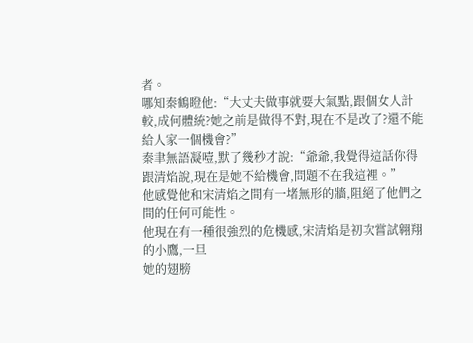者。
哪知秦鶴瞪他:“大丈夫做事就要大氣點,跟個女人計較,成何體統?她之前是做得不對,現在不是改了?還不能給人家一個機會?”
秦聿無語凝噎,默了幾秒才說:“爺爺,我覺得這話你得跟清焰說,現在是她不給機會,問題不在我這裡。”
他感覺他和宋清焰之間有一堵無形的牆,阻絕了他們之間的任何可能性。
他現在有一種很強烈的危機感,宋清焰是初次嘗試翱翔的小鷹,一旦
她的翅膀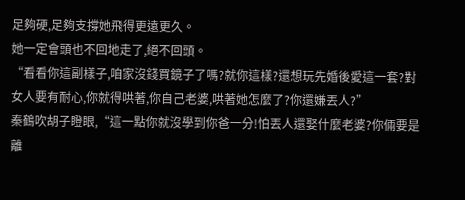足夠硬,足夠支撐她飛得更遠更久。
她一定會頭也不回地走了,絕不回頭。
“看看你這副樣子,咱家沒錢買鏡子了嗎?就你這樣?還想玩先婚後愛這一套?對女人要有耐心,你就得哄著,你自己老婆,哄著她怎麼了?你還嫌丟人?”
秦鶴吹胡子瞪眼,“這一點你就沒學到你爸一分!怕丟人還娶什麼老婆?你倆要是離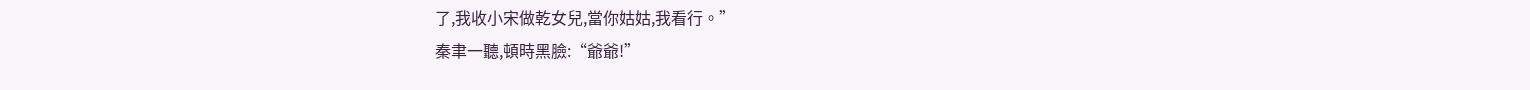了,我收小宋做乾女兒,當你姑姑,我看行。”
秦聿一聽,頓時黑臉:“爺爺!”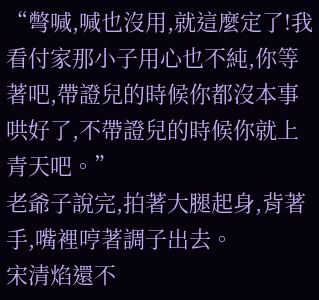“彆喊,喊也沒用,就這麼定了!我看付家那小子用心也不純,你等著吧,帶證兒的時候你都沒本事哄好了,不帶證兒的時候你就上青天吧。”
老爺子說完,拍著大腿起身,背著手,嘴裡哼著調子出去。
宋清焰還不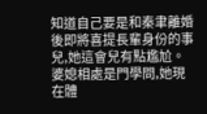知道自己要是和秦聿離婚後即將喜提長輩身份的事兒,她這會兒有點尷尬。
婆媳相處是門學問,她現在體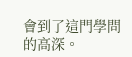會到了這門學問的高深。